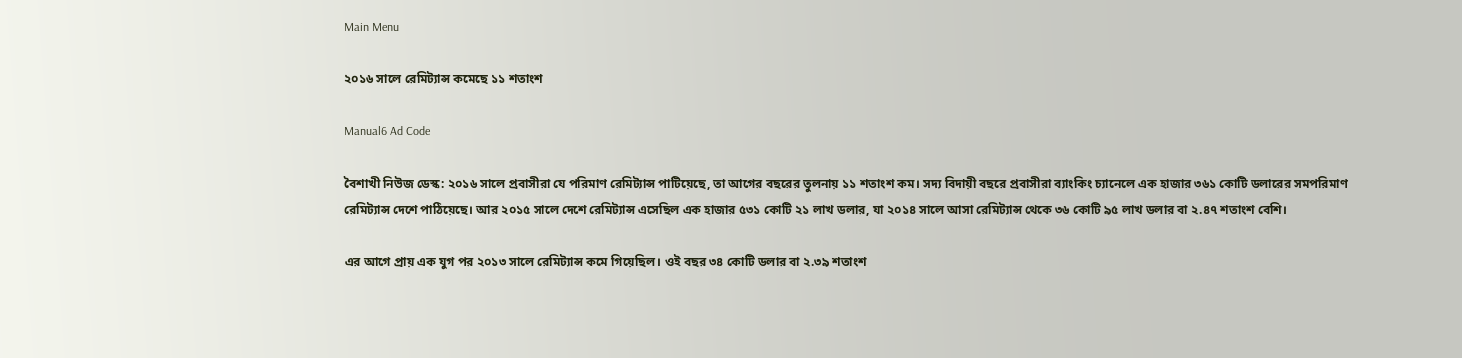Main Menu

২০১৬ সালে রেমিট্যান্স কমেছে ১১ শতাংশ

Manual6 Ad Code

বৈশাখী নিউজ ডেস্ক: ২০১৬ সালে প্রবাসীরা যে পরিমাণ রেমিট্যান্স পাটিয়েছে, তা আগের বছরের তুলনায় ১১ শতাংশ কম। সদ্য বিদায়ী বছরে প্রবাসীরা ব্যাংকিং চ্যানেলে এক হাজার ৩৬১ কোটি ডলারের সমপরিমাণ রেমিট্যান্স দেশে পাঠিয়েছে। আর ২০১৫ সালে দেশে রেমিট্যান্স এসেছিল এক হাজার ৫৩১ কোটি ২১ লাখ ডলার, যা ২০১৪ সালে আসা রেমিট্যান্স থেকে ৩৬ কোটি ৯৫ লাখ ডলার বা ২.৪৭ শতাংশ বেশি।

এর আগে প্রায় এক যুগ পর ২০১৩ সালে রেমিট্যান্স কমে গিয়েছিল। ওই বছর ৩৪ কোটি ডলার বা ২.৩৯ শতাংশ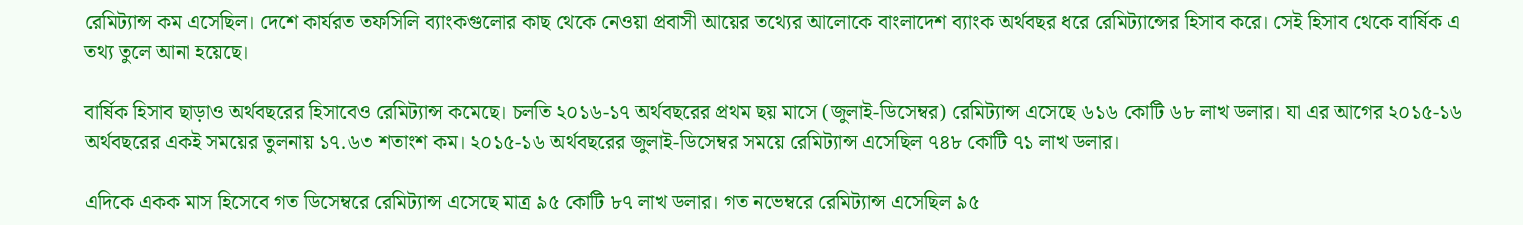রেমিট্যান্স কম এসেছিল। দেশে কার্যরত তফসিলি ব্যাংকগুলোর কাছ থেকে নেওয়া প্রবাসী আয়ের তথ্যের আলোকে বাংলাদেশ ব্যাংক অর্থবছর ধরে রেমিট্যান্সের হিসাব করে। সেই হিসাব থেকে বার্ষিক এ তথ্য তুলে আনা হয়েছে।

বার্ষিক হিসাব ছাড়াও অর্থবছরের হিসাবেও রেমিট্যান্স কমেছে। চলতি ২০১৬-১৭ অর্থবছরের প্রথম ছয় মাসে (জুলাই-ডিসেম্বর) রেমিট্যান্স এসেছে ৬১৬ কোটি ৬৮ লাখ ডলার। যা এর আগের ২০১৫-১৬ অর্থবছরের একই সময়ের তুলনায় ১৭.৬৩ শতাংশ কম। ২০১৫-১৬ অর্থবছরের জুলাই-ডিসেম্বর সময়ে রেমিট্যান্স এসেছিল ৭৪৮ কোটি ৭১ লাখ ডলার।

এদিকে একক মাস হিসেবে গত ডিসেম্বরে রেমিট্যান্স এসেছে মাত্র ৯৫ কোটি ৮৭ লাখ ডলার। গত নভেম্বরে রেমিট্যান্স এসেছিল ৯৫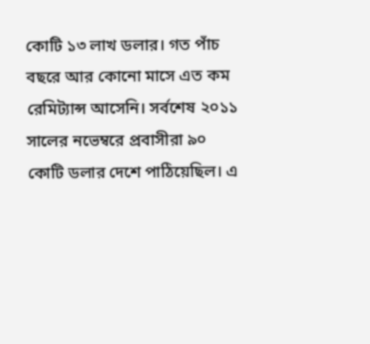কোটি ১৩ লাখ ডলার। গত পাঁচ বছরে আর কোনো মাসে এত কম রেমিট্যান্স আসেনি। সর্বশেষ ২০১১ সালের নভেম্বরে প্রবাসীরা ৯০ কোটি ডলার দেশে পাঠিয়েছিল। এ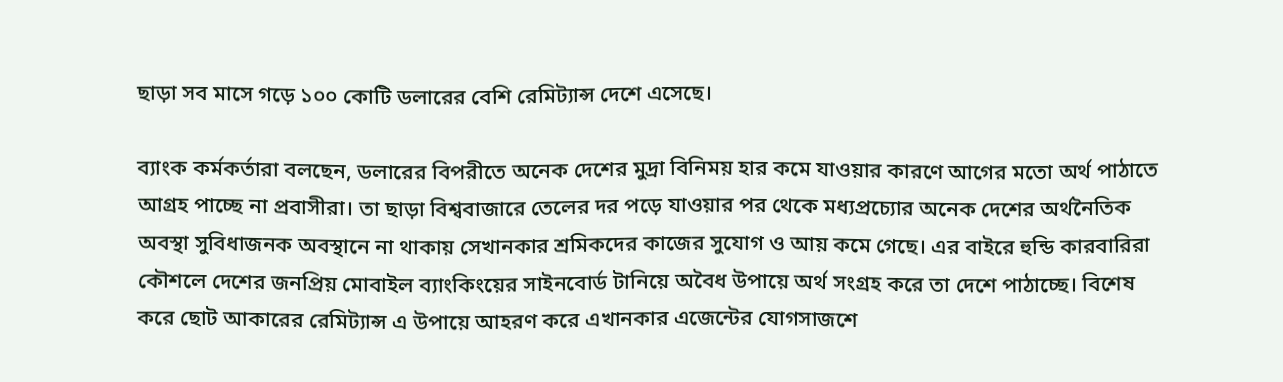ছাড়া সব মাসে গড়ে ১০০ কোটি ডলারের বেশি রেমিট্যান্স দেশে এসেছে।

ব্যাংক কর্মকর্তারা বলছেন, ডলারের বিপরীতে অনেক দেশের মুদ্রা বিনিময় হার কমে যাওয়ার কারণে আগের মতো অর্থ পাঠাতে আগ্রহ পাচ্ছে না প্রবাসীরা। তা ছাড়া বিশ্ববাজারে তেলের দর পড়ে যাওয়ার পর থেকে মধ্যপ্রচ্যোর অনেক দেশের অর্থনৈতিক অবস্থা সুবিধাজনক অবস্থানে না থাকায় সেখানকার শ্রমিকদের কাজের সুযোগ ও আয় কমে গেছে। এর বাইরে হুন্ডি কারবারিরা কৌশলে দেশের জনপ্রিয় মোবাইল ব্যাংকিংয়ের সাইনবোর্ড টানিয়ে অবৈধ উপায়ে অর্থ সংগ্রহ করে তা দেশে পাঠাচ্ছে। বিশেষ করে ছোট আকারের রেমিট্যান্স এ উপায়ে আহরণ করে এখানকার এজেন্টের যোগসাজশে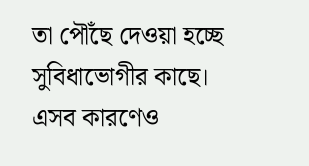তা পৌঁছে দেওয়া হচ্ছে সুবিধাভোগীর কাছে। এসব কারণেও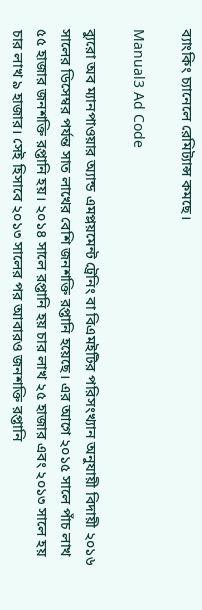ব্যাংকিং চ্যানেলে রেমিট্যান্স কমছে।

Manual3 Ad Code

ব্যুরো অব ম্যানপাওয়ার অ্যান্ড এমপ্লয়মেন্ট ট্রেনিং বা বিএমইটির পরিসংখ্যান অনুযায়ী বিদায়ী ২০১৬ সালের ডিসেম্বর পর্যন্ত সাত লাখের বেশি জনশক্তি রপ্তানি হয়েছে। এর আগে ২০১৫ সালে পাঁচ লাখ ৫৫ হাজার জনশক্তি রপ্তানি হয়। ২০১৪ সালে রপ্তানি হয় চার লাখ ২৫ হাজার এবং ২০১৩ সালে হয় চার লাখ ৯ হাজার। সেই হিসাবে ২০১৩ সালের পর আবারও জনশক্তি রপ্তানি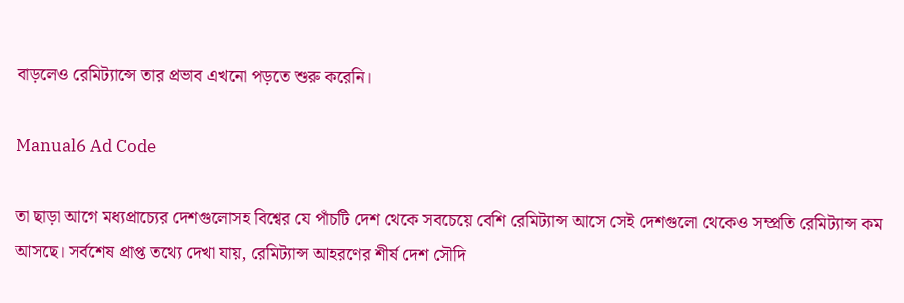বাড়লেও রেমিট্যান্সে তার প্রভাব এখনো পড়তে শুরু করেনি।

Manual6 Ad Code

তা ছাড়া আগে মধ্যপ্রাচ্যের দেশগুলোসহ বিশ্বের যে পাঁচটি দেশ থেকে সবচেয়ে বেশি রেমিট্যান্স আসে সেই দেশগুলো থেকেও সম্প্রতি রেমিট্যান্স কম আসছে। সর্বশেষ প্রাপ্ত তথ্যে দেখা যায়, রেমিট্যান্স আহরণের শীর্ষ দেশ সৌদি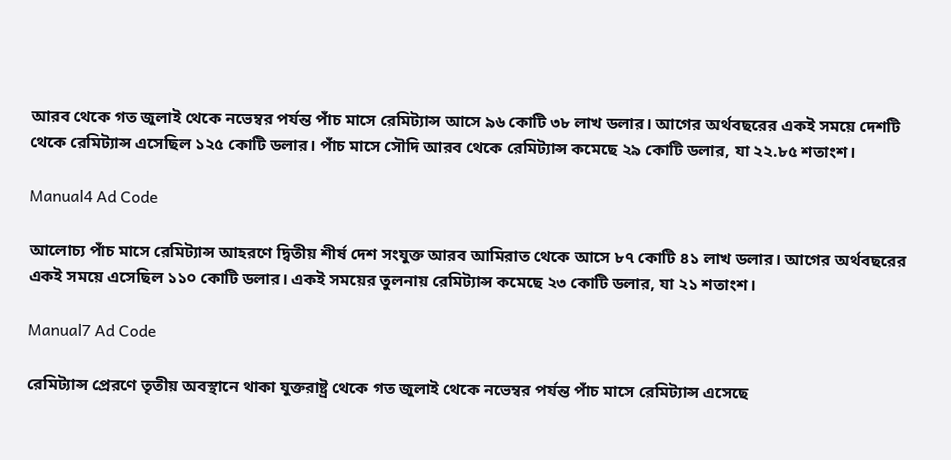আরব থেকে গত জুলাই থেকে নভেম্বর পর্যন্ত পাঁচ মাসে রেমিট্যান্স আসে ৯৬ কোটি ৩৮ লাখ ডলার। আগের অর্থবছরের একই সময়ে দেশটি থেকে রেমিট্যান্স এসেছিল ১২৫ কোটি ডলার। পাঁচ মাসে সৌদি আরব থেকে রেমিট্যান্স কমেছে ২৯ কোটি ডলার, যা ২২.৮৫ শতাংশ।

Manual4 Ad Code

আলোচ্য পাঁচ মাসে রেমিট্যান্স আহরণে দ্বিতীয় শীর্ষ দেশ সংযুক্ত আরব আমিরাত থেকে আসে ৮৭ কোটি ৪১ লাখ ডলার। আগের অর্থবছরের একই সময়ে এসেছিল ১১০ কোটি ডলার। একই সময়ের তুলনায় রেমিট্যান্স কমেছে ২৩ কোটি ডলার, যা ২১ শতাংশ।

Manual7 Ad Code

রেমিট্যান্স প্রেরণে তৃতীয় অবস্থানে থাকা যুক্তরাষ্ট্র থেকে গত জুলাই থেকে নভেম্বর পর্যন্ত পাঁচ মাসে রেমিট্যান্স এসেছে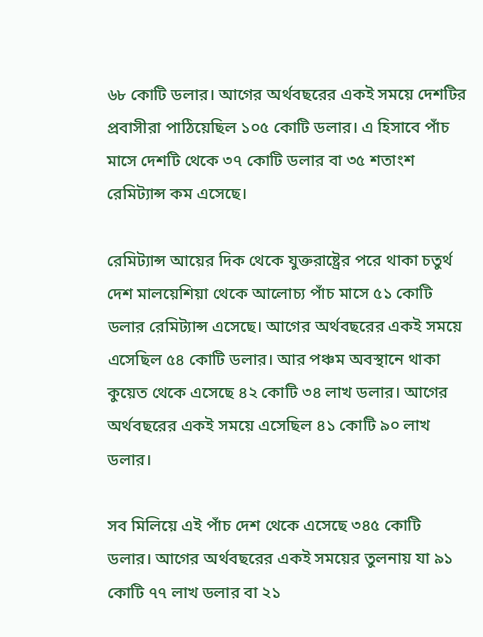৬৮ কোটি ডলার। আগের অর্থবছরের একই সময়ে দেশটির প্রবাসীরা পাঠিয়েছিল ১০৫ কোটি ডলার। এ হিসাবে পাঁচ মাসে দেশটি থেকে ৩৭ কোটি ডলার বা ৩৫ শতাংশ রেমিট্যান্স কম এসেছে।

রেমিট্যান্স আয়ের দিক থেকে যুক্তরাষ্ট্রের পরে থাকা চতুর্থ দেশ মালয়েশিয়া থেকে আলোচ্য পাঁচ মাসে ৫১ কোটি ডলার রেমিট্যান্স এসেছে। আগের অর্থবছরের একই সময়ে এসেছিল ৫৪ কোটি ডলার। আর পঞ্চম অবস্থানে থাকা কুয়েত থেকে এসেছে ৪২ কোটি ৩৪ লাখ ডলার। আগের অর্থবছরের একই সময়ে এসেছিল ৪১ কোটি ৯০ লাখ ডলার।

সব মিলিয়ে এই পাঁচ দেশ থেকে এসেছে ৩৪৫ কোটি ডলার। আগের অর্থবছরের একই সময়ের তুলনায় যা ৯১ কোটি ৭৭ লাখ ডলার বা ২১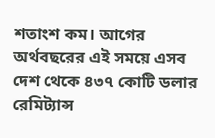শতাংশ কম। আগের অর্থবছরের এই সময়ে এসব দেশ থেকে ৪৩৭ কোটি ডলার রেমিট্যান্স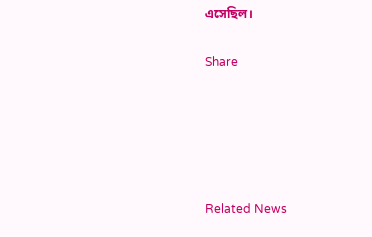এসেছিল।

Share





Related News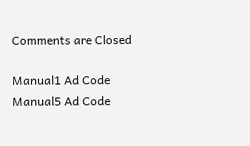Comments are Closed

Manual1 Ad Code
Manual5 Ad Code